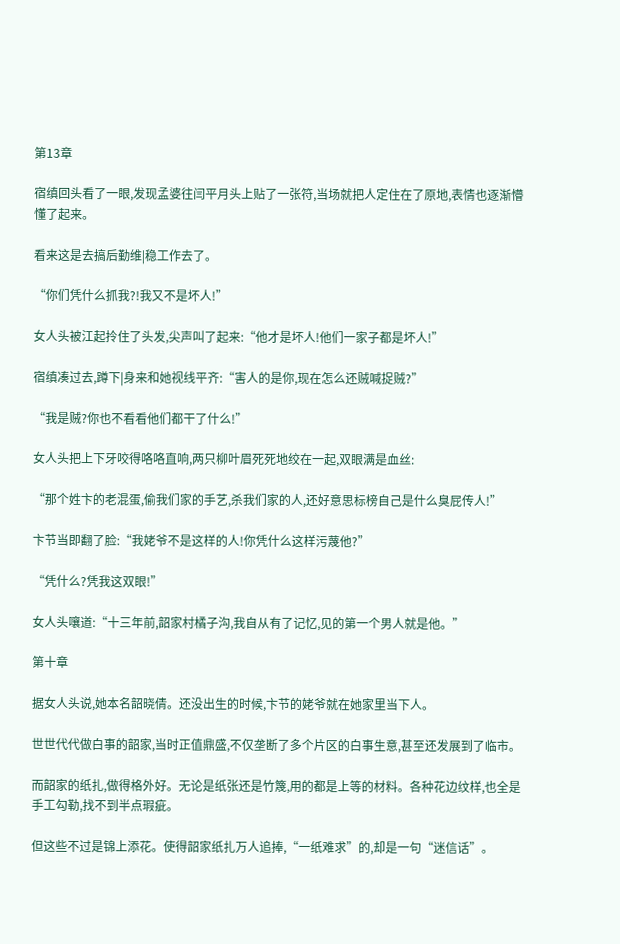第13章

宿缜回头看了一眼,发现孟婆往闫平月头上贴了一张符,当场就把人定住在了原地,表情也逐渐懵懂了起来。

看来这是去搞后勤维|稳工作去了。

“你们凭什么抓我?!我又不是坏人!”

女人头被江起拎住了头发,尖声叫了起来:“他才是坏人!他们一家子都是坏人!”

宿缜凑过去,蹲下|身来和她视线平齐:“害人的是你,现在怎么还贼喊捉贼?”

“我是贼?你也不看看他们都干了什么!”

女人头把上下牙咬得咯咯直响,两只柳叶眉死死地绞在一起,双眼满是血丝:

“那个姓卞的老混蛋,偷我们家的手艺,杀我们家的人,还好意思标榜自己是什么臭屁传人!”

卞节当即翻了脸:“我姥爷不是这样的人!你凭什么这样污蔑他?”

“凭什么?凭我这双眼!”

女人头嚷道:“十三年前,韶家村橘子沟,我自从有了记忆,见的第一个男人就是他。”

第十章

据女人头说,她本名韶晓倩。还没出生的时候,卞节的姥爷就在她家里当下人。

世世代代做白事的韶家,当时正值鼎盛,不仅垄断了多个片区的白事生意,甚至还发展到了临市。

而韶家的纸扎,做得格外好。无论是纸张还是竹篾,用的都是上等的材料。各种花边纹样,也全是手工勾勒,找不到半点瑕疵。

但这些不过是锦上添花。使得韶家纸扎万人追捧,“一纸难求”的,却是一句“迷信话”。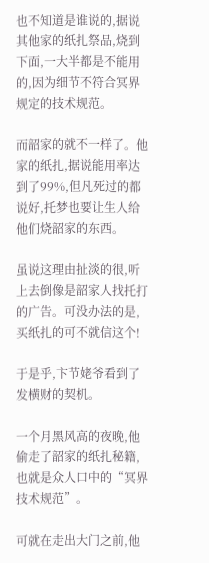也不知道是谁说的,据说其他家的纸扎祭品,烧到下面,一大半都是不能用的,因为细节不符合冥界规定的技术规范。

而韶家的就不一样了。他家的纸扎,据说能用率达到了99%,但凡死过的都说好,托梦也要让生人给他们烧韶家的东西。

虽说这理由扯淡的很,听上去倒像是韶家人找托打的广告。可没办法的是,买纸扎的可不就信这个!

于是乎,卞节姥爷看到了发横财的契机。

一个月黑风高的夜晚,他偷走了韶家的纸扎秘籍,也就是众人口中的“冥界技术规范”。

可就在走出大门之前,他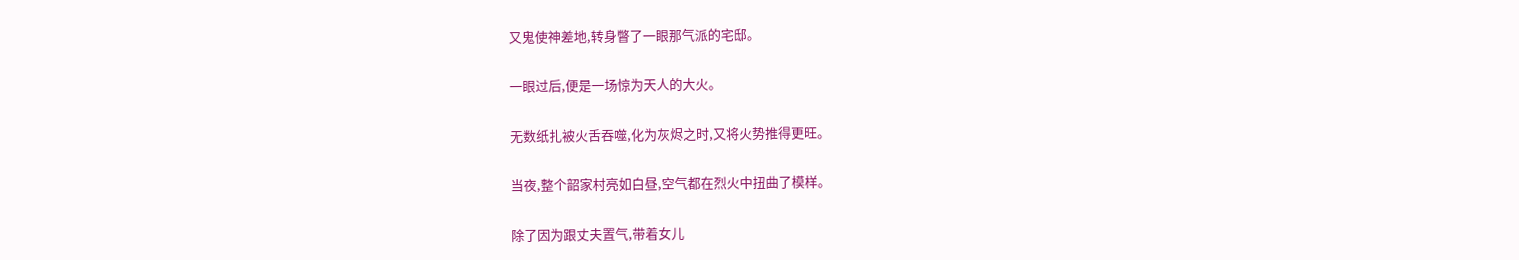又鬼使神差地,转身瞥了一眼那气派的宅邸。

一眼过后,便是一场惊为天人的大火。

无数纸扎被火舌吞噬,化为灰烬之时,又将火势推得更旺。

当夜,整个韶家村亮如白昼,空气都在烈火中扭曲了模样。

除了因为跟丈夫置气,带着女儿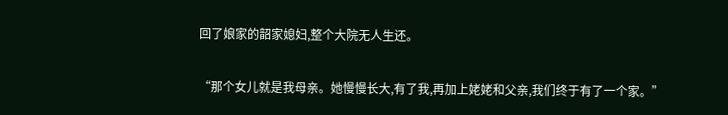回了娘家的韶家媳妇,整个大院无人生还。

“那个女儿就是我母亲。她慢慢长大,有了我,再加上姥姥和父亲,我们终于有了一个家。”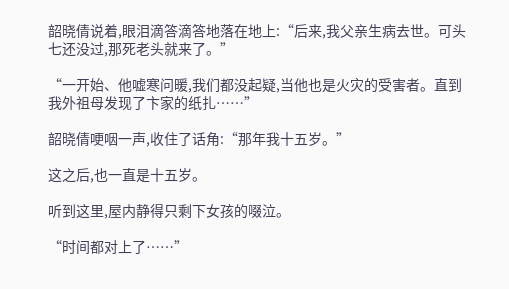韶晓倩说着,眼泪滴答滴答地落在地上:“后来,我父亲生病去世。可头七还没过,那死老头就来了。”

“一开始、他嘘寒问暖,我们都没起疑,当他也是火灾的受害者。直到我外祖母发现了卞家的纸扎……”

韶晓倩哽咽一声,收住了话角:“那年我十五岁。”

这之后,也一直是十五岁。

听到这里,屋内静得只剩下女孩的啜泣。

“时间都对上了……”